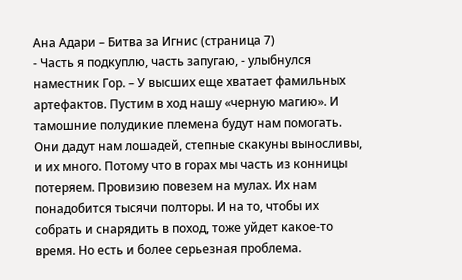Ана Адари – Битва за Игнис (страница 7)
- Часть я подкуплю, часть запугаю, - улыбнулся наместник Гор. – У высших еще хватает фамильных артефактов. Пустим в ход нашу «черную магию». И тамошние полудикие племена будут нам помогать. Они дадут нам лошадей, степные скакуны выносливы, и их много. Потому что в горах мы часть из конницы потеряем. Провизию повезем на мулах. Их нам понадобится тысячи полторы. И на то, чтобы их собрать и снарядить в поход, тоже уйдет какое-то время. Но есть и более серьезная проблема.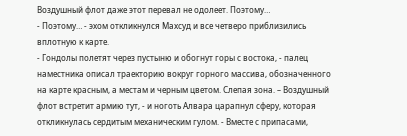Воздушный флот даже этот перевал не одолеет. Поэтому…
- Поэтому… - эхом откликнулся Махсуд и все четверо приблизились вплотную к карте.
- Гондолы полетят через пустыню и обогнут горы с востока, - палец наместника описал траекторию вокруг горного массива, обозначенного на карте красным, а местам и черным цветом. Слепая зона. – Воздушный флот встретит армию тут, - и ноготь Алвара царапнул сферу, которая откликнулась сердитым механическим гулом. - Вместе с припасами,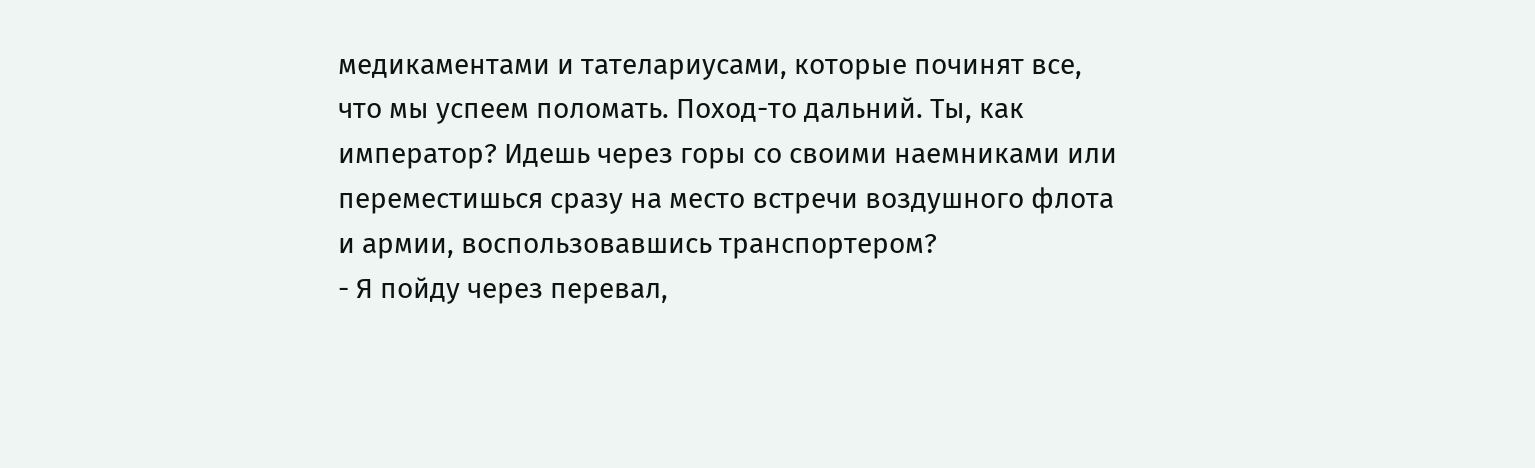медикаментами и тателариусами, которые починят все, что мы успеем поломать. Поход-то дальний. Ты, как император? Идешь через горы со своими наемниками или переместишься сразу на место встречи воздушного флота и армии, воспользовавшись транспортером?
- Я пойду через перевал,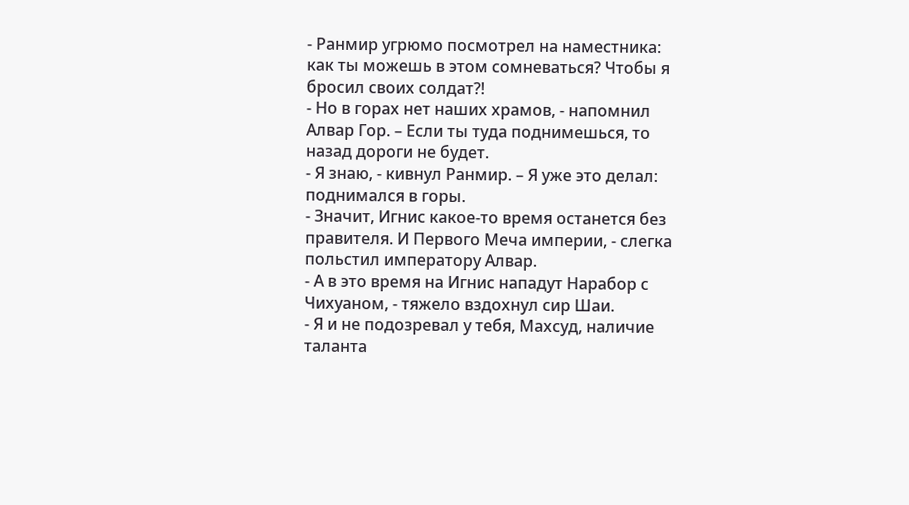- Ранмир угрюмо посмотрел на наместника: как ты можешь в этом сомневаться? Чтобы я бросил своих солдат?!
- Но в горах нет наших храмов, - напомнил Алвар Гор. – Если ты туда поднимешься, то назад дороги не будет.
- Я знаю, - кивнул Ранмир. – Я уже это делал: поднимался в горы.
- Значит, Игнис какое-то время останется без правителя. И Первого Меча империи, - слегка польстил императору Алвар.
- А в это время на Игнис нападут Нарабор с Чихуаном, - тяжело вздохнул сир Шаи.
- Я и не подозревал у тебя, Махсуд, наличие таланта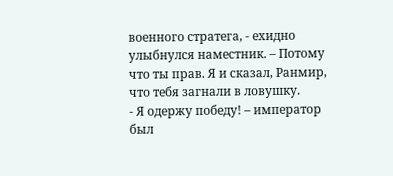военного стратега, - ехидно улыбнулся наместник. – Потому что ты прав. Я и сказал, Ранмир, что тебя загнали в ловушку.
- Я одержу победу! – император был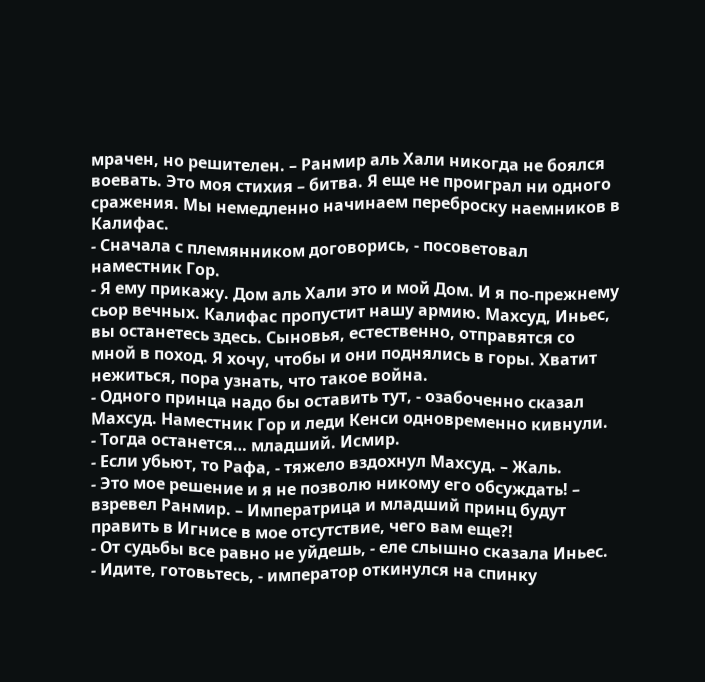мрачен, но решителен. – Ранмир аль Хали никогда не боялся воевать. Это моя стихия – битва. Я еще не проиграл ни одного сражения. Мы немедленно начинаем переброску наемников в Калифас.
- Сначала с племянником договорись, - посоветовал наместник Гор.
- Я ему прикажу. Дом аль Хали это и мой Дом. И я по-прежнему сьор вечных. Калифас пропустит нашу армию. Махсуд, Иньес, вы останетесь здесь. Сыновья, естественно, отправятся со мной в поход. Я хочу, чтобы и они поднялись в горы. Хватит нежиться, пора узнать, что такое война.
- Одного принца надо бы оставить тут, - озабоченно сказал Махсуд. Наместник Гор и леди Кенси одновременно кивнули.
- Тогда останется… младший. Исмир.
- Если убьют, то Рафа, - тяжело вздохнул Махсуд. – Жаль.
- Это мое решение и я не позволю никому его обсуждать! – взревел Ранмир. – Императрица и младший принц будут править в Игнисе в мое отсутствие, чего вам еще?!
- От судьбы все равно не уйдешь, - еле слышно сказала Иньес.
- Идите, готовьтесь, - император откинулся на спинку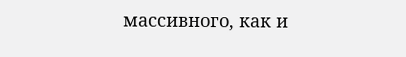массивного, как и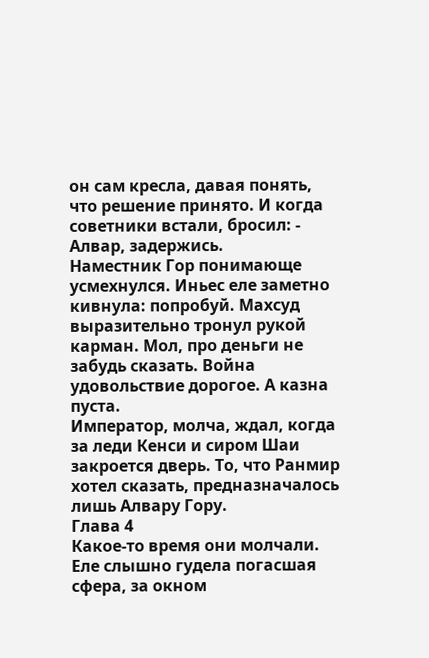он сам кресла, давая понять, что решение принято. И когда советники встали, бросил: - Алвар, задержись.
Наместник Гор понимающе усмехнулся. Иньес еле заметно кивнула: попробуй. Махсуд выразительно тронул рукой карман. Мол, про деньги не забудь сказать. Война удовольствие дорогое. А казна пуста.
Император, молча, ждал, когда за леди Кенси и сиром Шаи закроется дверь. То, что Ранмир хотел сказать, предназначалось лишь Алвару Гору.
Глава 4
Какое-то время они молчали. Еле слышно гудела погасшая сфера, за окном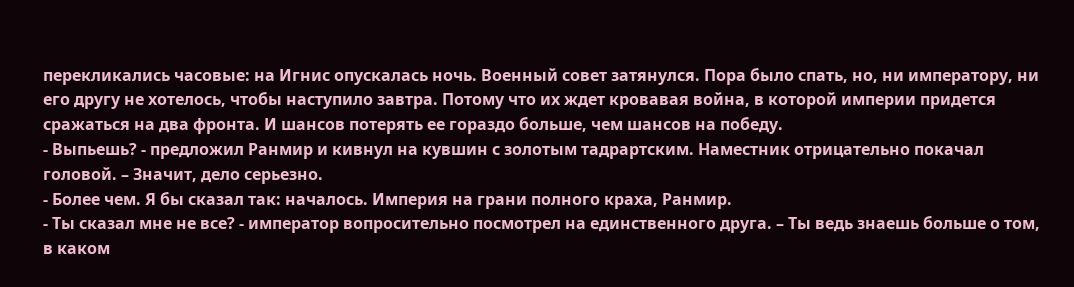перекликались часовые: на Игнис опускалась ночь. Военный совет затянулся. Пора было спать, но, ни императору, ни его другу не хотелось, чтобы наступило завтра. Потому что их ждет кровавая война, в которой империи придется сражаться на два фронта. И шансов потерять ее гораздо больше, чем шансов на победу.
- Выпьешь? - предложил Ранмир и кивнул на кувшин с золотым тадрартским. Наместник отрицательно покачал головой. – Значит, дело серьезно.
- Более чем. Я бы сказал так: началось. Империя на грани полного краха, Ранмир.
- Ты сказал мне не все? - император вопросительно посмотрел на единственного друга. – Ты ведь знаешь больше о том, в каком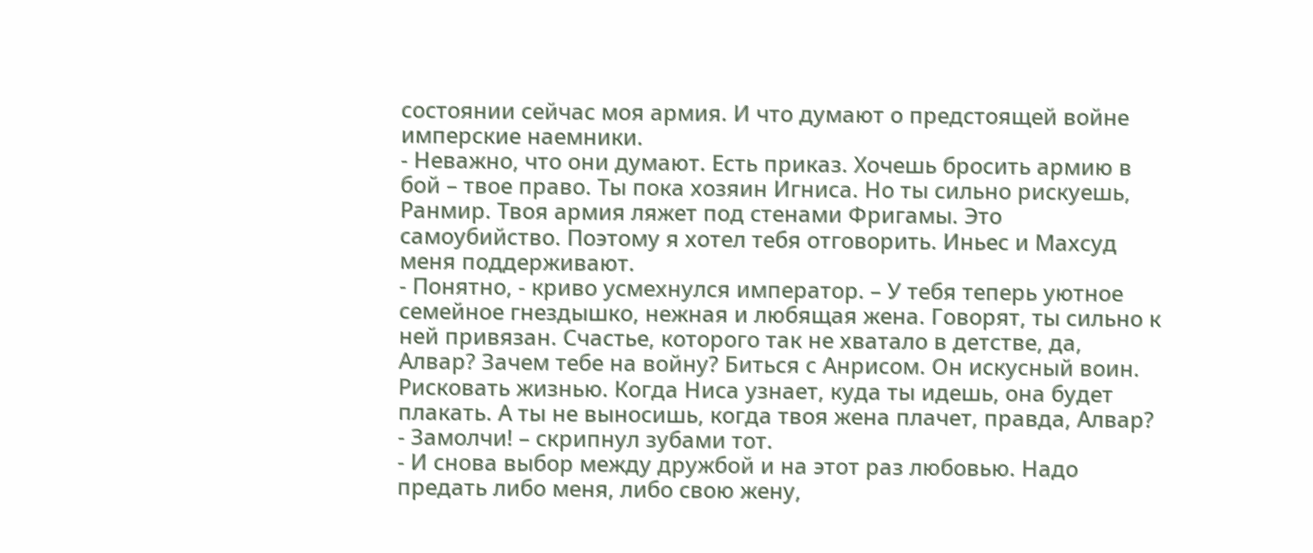состоянии сейчас моя армия. И что думают о предстоящей войне имперские наемники.
- Неважно, что они думают. Есть приказ. Хочешь бросить армию в бой – твое право. Ты пока хозяин Игниса. Но ты сильно рискуешь, Ранмир. Твоя армия ляжет под стенами Фригамы. Это самоубийство. Поэтому я хотел тебя отговорить. Иньес и Махсуд меня поддерживают.
- Понятно, - криво усмехнулся император. – У тебя теперь уютное семейное гнездышко, нежная и любящая жена. Говорят, ты сильно к ней привязан. Счастье, которого так не хватало в детстве, да, Алвар? Зачем тебе на войну? Биться с Анрисом. Он искусный воин. Рисковать жизнью. Когда Ниса узнает, куда ты идешь, она будет плакать. А ты не выносишь, когда твоя жена плачет, правда, Алвар?
- Замолчи! – скрипнул зубами тот.
- И снова выбор между дружбой и на этот раз любовью. Надо предать либо меня, либо свою жену,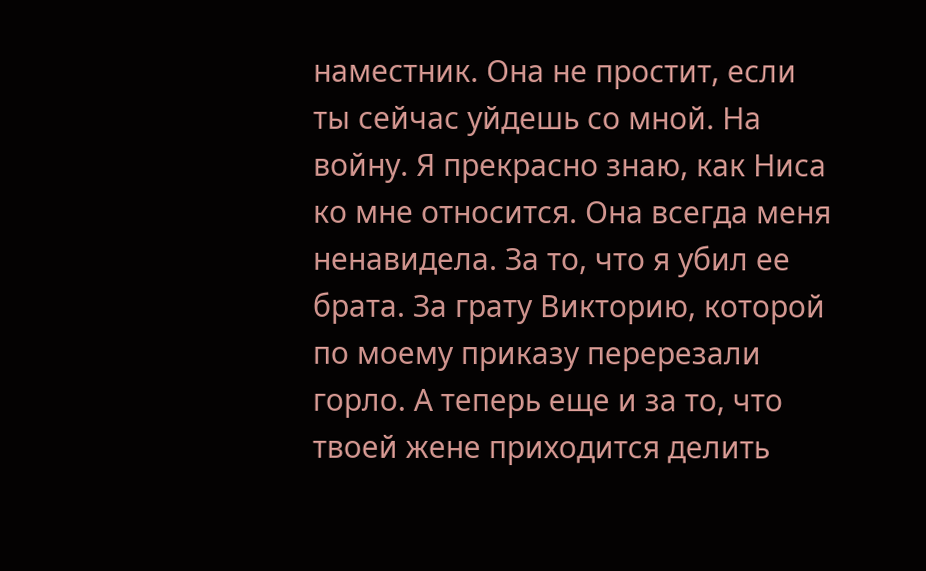наместник. Она не простит, если ты сейчас уйдешь со мной. На войну. Я прекрасно знаю, как Ниса ко мне относится. Она всегда меня ненавидела. За то, что я убил ее брата. За грату Викторию, которой по моему приказу перерезали горло. А теперь еще и за то, что твоей жене приходится делить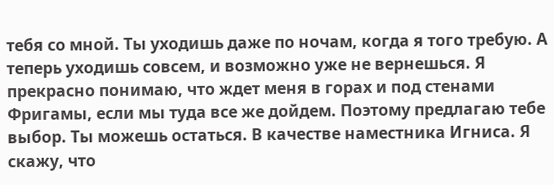тебя со мной. Ты уходишь даже по ночам, когда я того требую. А теперь уходишь совсем, и возможно уже не вернешься. Я прекрасно понимаю, что ждет меня в горах и под стенами Фригамы, если мы туда все же дойдем. Поэтому предлагаю тебе выбор. Ты можешь остаться. В качестве наместника Игниса. Я скажу, что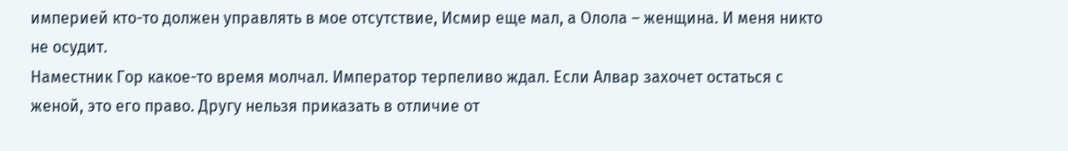империей кто-то должен управлять в мое отсутствие, Исмир еще мал, а Олола – женщина. И меня никто не осудит.
Наместник Гор какое-то время молчал. Император терпеливо ждал. Если Алвар захочет остаться с женой, это его право. Другу нельзя приказать в отличие от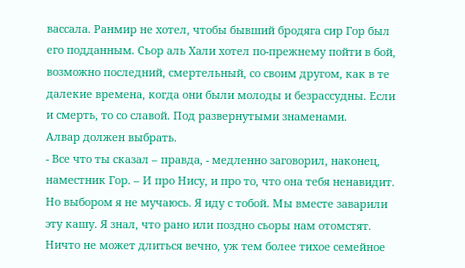вассала. Ранмир не хотел, чтобы бывший бродяга сир Гор был его подданным. Сьор аль Хали хотел по-прежнему пойти в бой, возможно последний, смертельный, со своим другом, как в те далекие времена, когда они были молоды и безрассудны. Если и смерть, то со славой. Под развернутыми знаменами.
Алвар должен выбрать.
- Все что ты сказал – правда, - медленно заговорил, наконец, наместник Гор. – И про Нису, и про то, что она тебя ненавидит. Но выбором я не мучаюсь. Я иду с тобой. Мы вместе заварили эту кашу. Я знал, что рано или поздно сьоры нам отомстят. Ничто не может длиться вечно, уж тем более тихое семейное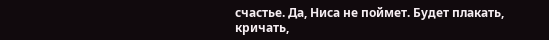счастье. Да, Ниса не поймет. Будет плакать, кричать,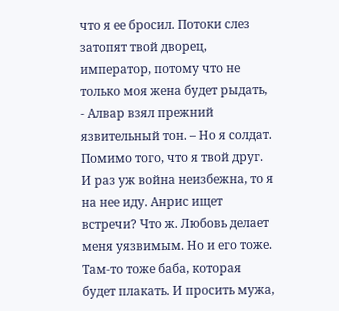что я ее бросил. Потоки слез затопят твой дворец, император, потому что не только моя жена будет рыдать, - Алвар взял прежний язвительный тон. – Но я солдат. Помимо того, что я твой друг. И раз уж война неизбежна, то я на нее иду. Анрис ищет встречи? Что ж. Любовь делает меня уязвимым. Но и его тоже. Там-то тоже баба, которая будет плакать. И просить мужа,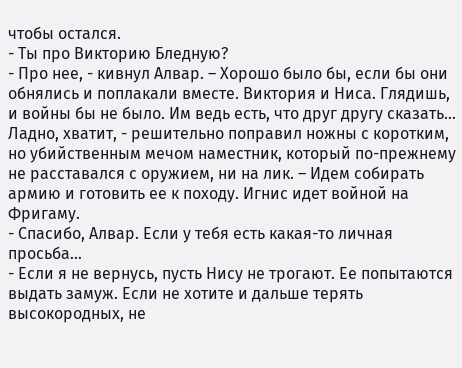чтобы остался.
- Ты про Викторию Бледную?
- Про нее, - кивнул Алвар. – Хорошо было бы, если бы они обнялись и поплакали вместе. Виктория и Ниса. Глядишь, и войны бы не было. Им ведь есть, что друг другу сказать… Ладно, хватит, - решительно поправил ножны с коротким, но убийственным мечом наместник, который по-прежнему не расставался с оружием, ни на лик. – Идем собирать армию и готовить ее к походу. Игнис идет войной на Фригаму.
- Спасибо, Алвар. Если у тебя есть какая-то личная просьба…
- Если я не вернусь, пусть Нису не трогают. Ее попытаются выдать замуж. Если не хотите и дальше терять высокородных, не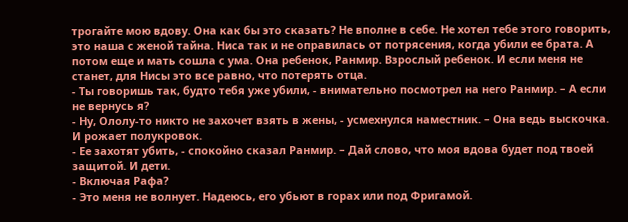трогайте мою вдову. Она как бы это сказать? Не вполне в себе. Не хотел тебе этого говорить, это наша с женой тайна. Ниса так и не оправилась от потрясения, когда убили ее брата. А потом еще и мать сошла с ума. Она ребенок, Ранмир. Взрослый ребенок. И если меня не станет, для Нисы это все равно, что потерять отца.
- Ты говоришь так, будто тебя уже убили, - внимательно посмотрел на него Ранмир. – А если не вернусь я?
- Ну, Ололу-то никто не захочет взять в жены, - усмехнулся наместник. – Она ведь выскочка. И рожает полукровок.
- Ее захотят убить, - спокойно сказал Ранмир. – Дай слово, что моя вдова будет под твоей защитой. И дети.
- Включая Рафа?
- Это меня не волнует. Надеюсь, его убьют в горах или под Фригамой.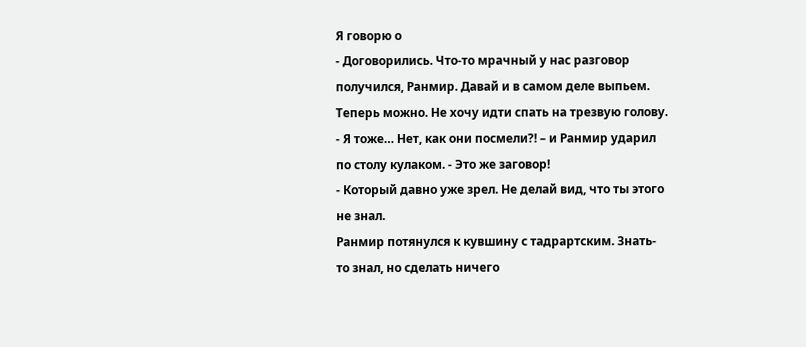Я говорю о
- Договорились. Что-то мрачный у нас разговор получился, Ранмир. Давай и в самом деле выпьем. Теперь можно. Не хочу идти спать на трезвую голову.
- Я тоже… Нет, как они посмели?! – и Ранмир ударил по столу кулаком. - Это же заговор!
- Который давно уже зрел. Не делай вид, что ты этого не знал.
Ранмир потянулся к кувшину с тадрартским. Знать-то знал, но сделать ничего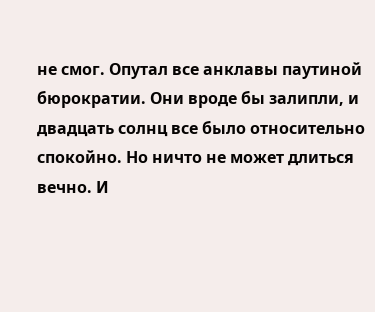не смог. Опутал все анклавы паутиной бюрократии. Они вроде бы залипли, и двадцать солнц все было относительно спокойно. Но ничто не может длиться вечно. И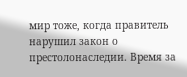мир тоже, когда правитель нарушил закон о престолонаследии. Время за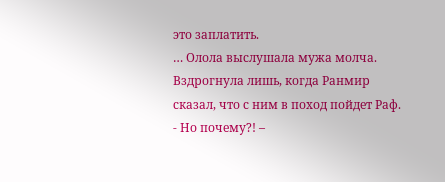это заплатить.
… Олола выслушала мужа молча. Вздрогнула лишь, когда Ранмир сказал, что с ним в поход пойдет Раф.
- Но почему?! –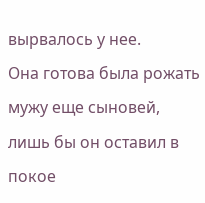вырвалось у нее.
Она готова была рожать мужу еще сыновей, лишь бы он оставил в покое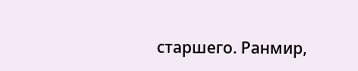старшего. Ранмир,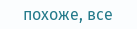похоже, все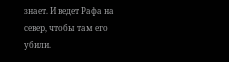знает. И ведет Рафа на север, чтобы там его убили.